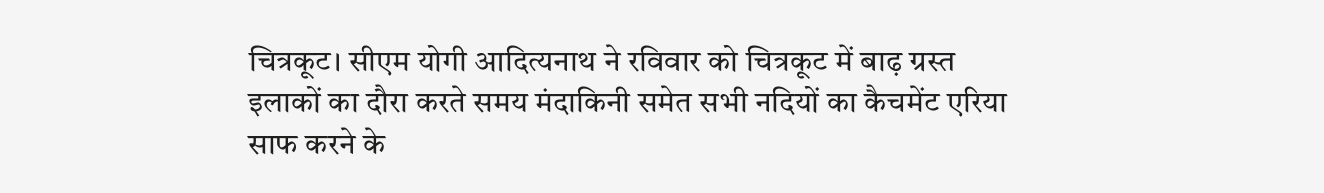चित्रकूट। सीएम योगी आदित्यनाथ ने रविवार को चित्रकूट में बाढ़ ग्रस्त इलाकों का दौरा करते समय मंदाकिनी समेत सभी नदियों का कैचमेंट एरिया साफ करने के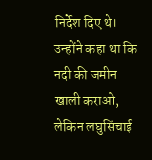निर्देश दिए थे।
उन्होंने कहा था कि नदी की जमीन खाली कराओ, लेकिन लघुसिंचाई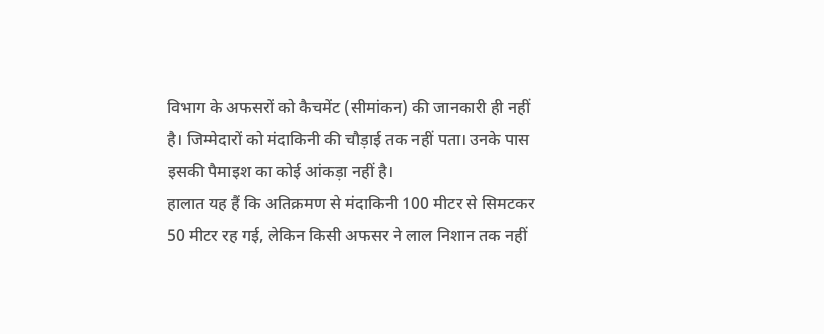विभाग के अफसरों को कैचमेंट (सीमांकन) की जानकारी ही नहीं है। जिम्मेदारों को मंदाकिनी की चौड़ाई तक नहीं पता। उनके पास इसकी पैमाइश का कोई आंकड़ा नहीं है।
हालात यह हैं कि अतिक्रमण से मंदाकिनी 100 मीटर से सिमटकर 50 मीटर रह गई, लेकिन किसी अफसर ने लाल निशान तक नहीं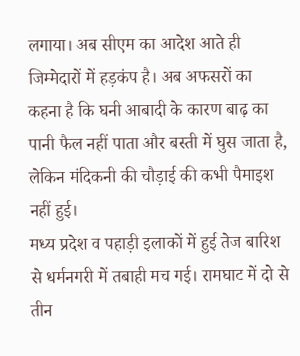लगाया। अब सीएम का आदेश आते ही जिम्मेदारों में हड़कंप है। अब अफसरों का कहना है कि घनी आबादी के कारण बाढ़ का पानी फैल नहीं पाता और बस्ती में घुस जाता है, लेकिन मंदिकनी की चौड़ाई की कभी पैमाइश नहीं हुई।
मध्य प्रदेश व पहाड़ी इलाकों में हुई तेज बारिश से धर्मनगरी में तबाही मच गई। रामघाट में दो से तीन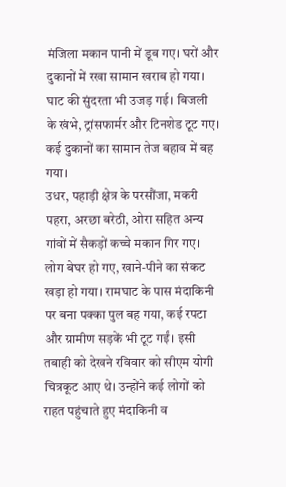मंजिला मकान पानी में डूब गए। घरों और दुकानों में रखा सामान खराब हो गया। घाट की सुंदरता भी उजड़ गई। बिजली के खंभे, ट्रांसफार्मर और टिनशेड टूट गए। कई दुकानों का सामान तेज बहाव में बह गया।
उधर, पहाड़ी क्षेत्र के परसौंजा, मकरी पहरा, अरछा बरेठी, ओरा सहित अन्य गांवों में सैकड़ों कच्चे मकान गिर गए। लोग बेघर हो गए, खाने-पीने का संकट खड़ा हो गया। रामघाट के पास मंदाकिनी पर बना पक्का पुल बह गया, कई रपटा और ग्रामीण सड़कें भी टूट गईं। इसी तबाही को देखने रविवार को सीएम योगी चित्रकूट आए थे। उन्होंने कई लोगों को राहत पहुंचाते हुए मंदाकिनी व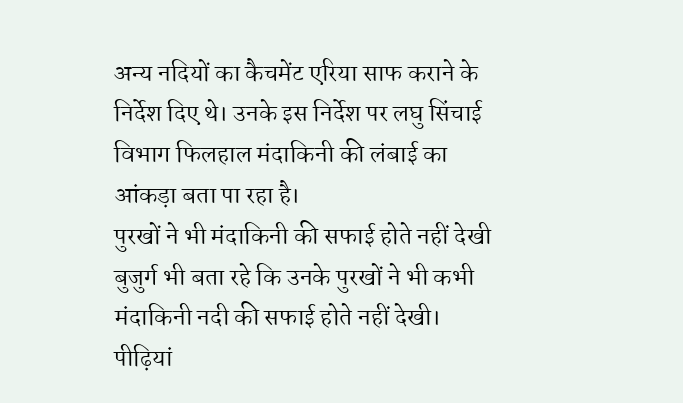अन्य नदियों का कैचमेंट एरिया साफ कराने के निर्देश दिए थे। उनके इस निर्देश पर लघु सिंचाई विभाग फिलहाल मंदाकिनी की लंबाई का आंकड़ा बता पा रहा है।
पुरखों ने भी मंदाकिनी की सफाई होते नहीं देखी
बुजुर्ग भी बता रहे कि उनके पुरखों ने भी कभी मंदाकिनी नदी की सफाई होते नहीं देखी। पीढ़ियां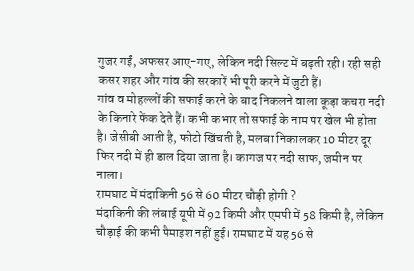गुजर गईं, अफसर आए-गए, लेकिन नदी सिल्ट में बढ़ती रही। रही सही कसर शहर और गांव की सरकारें भी पूरी करने में जुटी हैं।
गांव व मोहल्लों की सफाई करने के बाद निकलने वाला कूड़ा कचरा नदी के किनारे फेंक देते हैं। कभी कभार तो सफाई के नाम पर खेल भी होता है। जेसीबी आती है, फोटो खिंचती है, मलबा निकालकर 10 मीटर दूर फिर नदी में ही डाल दिया जाता है। कागज पर नदी साफ, जमीन पर नाला।
रामघाट में मंदाकिनी 56 से 60 मीटर चौड़ी होगी ?
मंदाकिनी की लंबाई यूपी में 92 किमी और एमपी में 58 किमी है, लेकिन चौड़ाई की कभी पैमाइश नहीं हुई। रामघाट में यह 56 से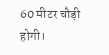60 मीटर चौड़ी होगी।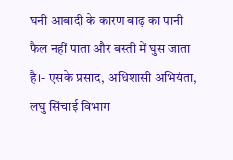घनी आबादी के कारण बाढ़ का पानी फैल नहीं पाता और बस्ती में घुस जाता है।- एसके प्रसाद, अधिशासी अभियंता, लघु सिंचाई विभाग